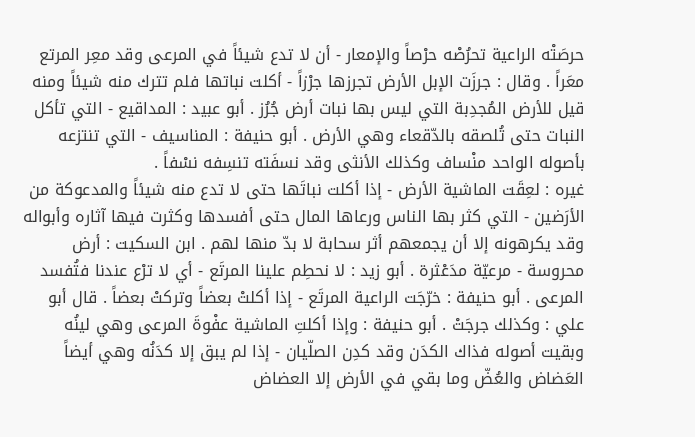حرصَتْه الراعية تحرُصْه حرْصاً والإمعار - أن لا تدع شيئاً في المرعى وقد معِر المرتع معَراً . وقال : جرزَت الإبل الأرض تجرزها جرْزاً - أكلت نباتها فلم تترك منه شيئاً ومنه قيل للأرض المُجدِبة التي ليس بها نبات أرض جُرُز . أبو عبيد : المداقيع - التي تأكل النبات حتى تُلصقه بالدّقعاء وهي الأرض . أبو حنيفة : المناسيف - التي تنتزعه بأصوله الواحد منْساف وكذلك الأنثى وقد نسفَته تنسِفه نسْفاً .
غيره : لعِقَت الماشية الأرض - إذا أكلت نباتَها حتى لا تدع منه شيئاً والمدعوكة من الأرَضين - التي كثر بها الناس ورعاها المال حتى أفسدها وكثرت فيها آثاره وأبواله وقد يكرهونه إلا أن يجمعهم أثر سحابة لا بدّ منها لهم . ابن السكيت : أرض محروسة - مرعيّة مدَعْثرة . أبو زيد : لا نحطِم علينا المرتَع - أي لا ترْع عندنا فتُفسد المرعى . أبو حنيفة : خرّجَت الراعية المرتَع - إذا أكلتْ بعضاً وتركتْ بعضاً . قال أبو علي : وكذلك جرجَتْ . أبو حنيفة : وإذا أكلتِ الماشية عفْوةَ المرعى وهي لينُه وبقيت أصوله فذاك الكدَن وقد كدِن الصلّيان - إذا لم يبق إلا كدَنُه وهي أيضاً العَضاض والعُضّ وما بقي في الأرض إلا العضاض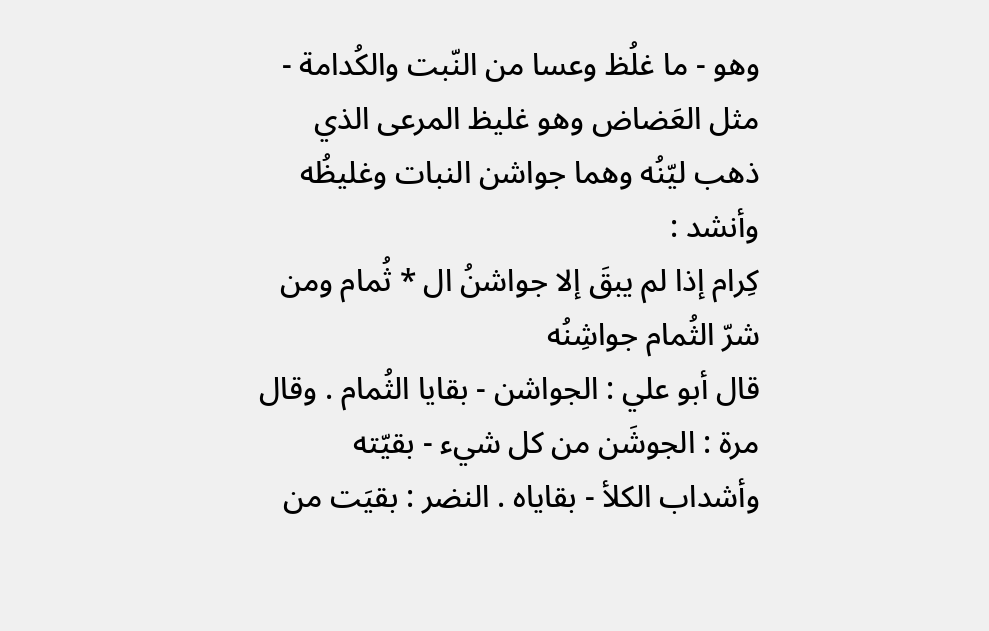وهو - ما غلُظ وعسا من النّبت والكُدامة - مثل العَضاض وهو غليظ المرعى الذي ذهب ليّنُه وهما جواشن النبات وغليظُه وأنشد :
كِرام إذا لم يبقَ إلا جواشنُ ال * ثُمام ومن شرّ الثُمام جواشِنُه
قال أبو علي : الجواشن - بقايا الثُمام . وقال مرة : الجوشَن من كل شيء - بقيّته وأشداب الكلأ - بقاياه . النضر : بقيَت من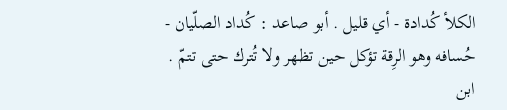الكلأ كُدادة - أي قليل . أبو صاعد : كُداد الصلّيان - حُسافه وهو الرِقة تؤكل حين تظهر ولا تُترك حتى تتمّ . ابن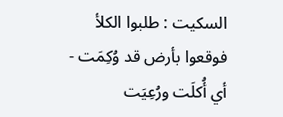السكيت : طلبوا الكلأ فوقعوا بأرض قد وُكِمَت - أي أُكلَت ورُعِيَت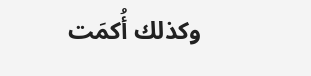وكذلك أُكمَت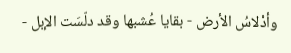وأدْلاسُ الأرض - بقايا عُشبها وقد دلّسَت الإبل -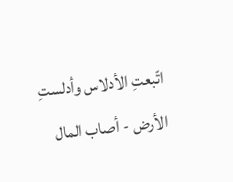اتّبعتِ الأدلاس وأدلستِ الأرض - أصاب المال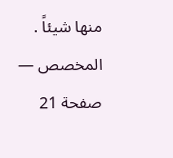منها شيئاً .
المخصص — صفحة 21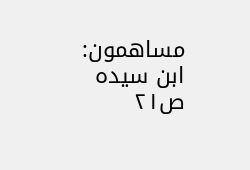مساهمون: ابن سيده
ص٢١